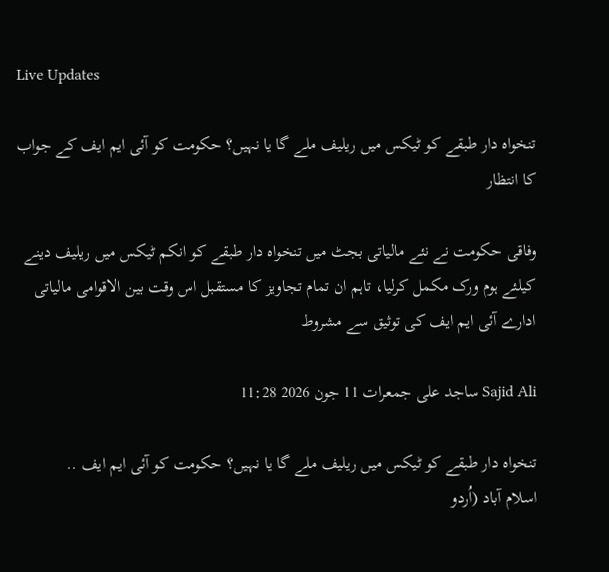Live Updates

تنخواہ دار طبقے کو ٹیکس میں ریلیف ملے گا یا نہیں؟ حکومت کو آئی ایم ایف کے جواب کا انتظار

وفاقی حکومت نے نئے مالیاتی بجٹ میں تنخواہ دار طبقے کو انکم ٹیکس میں ریلیف دینے کیلئے ہوم ورک مکمل کرلیا، تاہم ان تمام تجاویز کا مستقبل اس وقت بین الاقوامی مالیاتی ادارے آئی ایم ایف کی توثیق سے مشروط

Sajid Ali ساجد علی جمعرات 11 جون 2026 11:28

تنخواہ دار طبقے کو ٹیکس میں ریلیف ملے گا یا نہیں؟ حکومت کو آئی ایم ایف ..
اسلام آباد (اُردو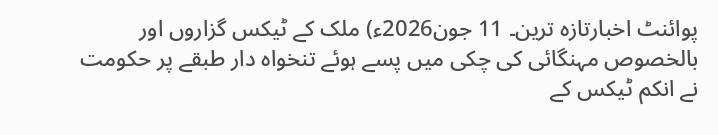پوائنٹ اخبارتازہ ترین۔ 11 جون2026ء) ملک کے ٹیکس گزاروں اور بالخصوص مہنگائی کی چکی میں پسے ہوئے تنخواہ دار طبقے پر حکومت نے انکم ٹیکس کے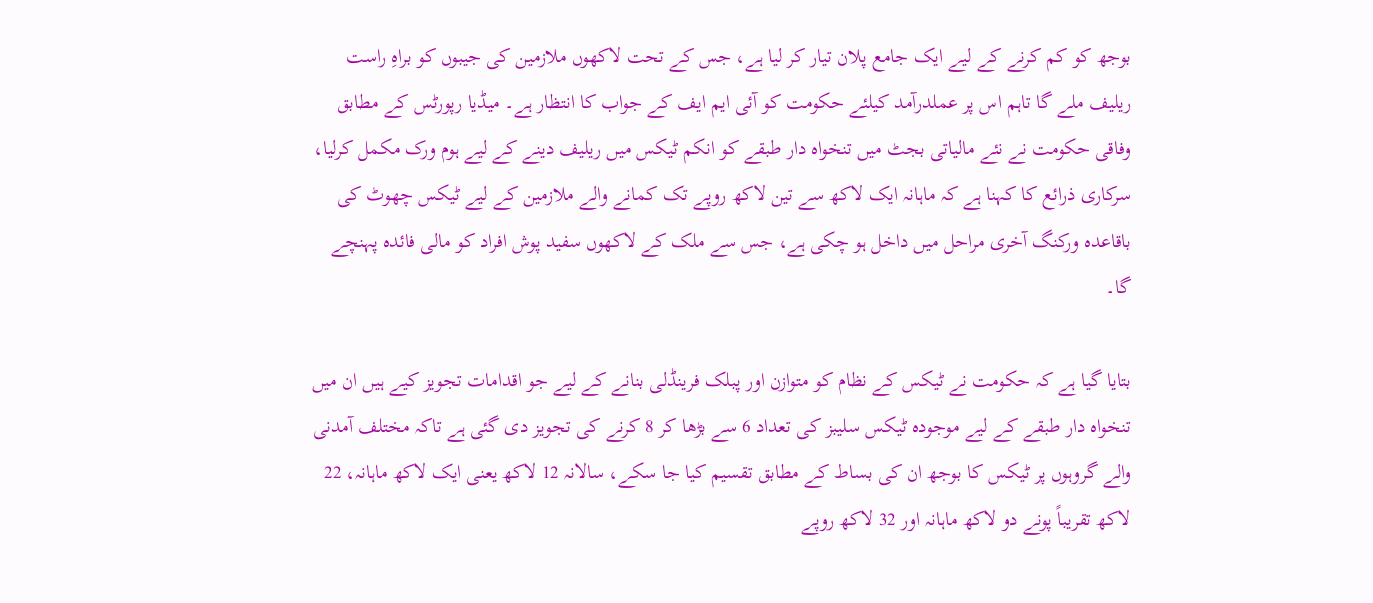بوجھ کو کم کرنے کے لیے ایک جامع پلان تیار کر لیا ہے، جس کے تحت لاکھوں ملازمین کی جیبوں کو براہِ راست ریلیف ملے گا تاہم اس پر عملدرآمد کیلئے حکومت کو آئی ایم ایف کے جواب کا انتظار ہے۔ میڈیا رپورٹس کے مطابق وفاقی حکومت نے نئے مالیاتی بجٹ میں تنخواہ دار طبقے کو انکم ٹیکس میں ریلیف دینے کے لیے ہوم ورک مکمل کرلیا، سرکاری ذرائع کا کہنا ہے کہ ماہانہ ایک لاکھ سے تین لاکھ روپے تک کمانے والے ملازمین کے لیے ٹیکس چھوٹ کی باقاعدہ ورکنگ آخری مراحل میں داخل ہو چکی ہے، جس سے ملک کے لاکھوں سفید پوش افراد کو مالی فائدہ پہنچے گا۔

بتایا گیا ہے کہ حکومت نے ٹیکس کے نظام کو متوازن اور پبلک فرینڈلی بنانے کے لیے جو اقدامات تجویز کیے ہیں ان میں تنخواہ دار طبقے کے لیے موجودہ ٹیکس سلیبز کی تعداد 6 سے بڑھا کر 8 کرنے کی تجویز دی گئی ہے تاکہ مختلف آمدنی والے گروہوں پر ٹیکس کا بوجھ ان کی بساط کے مطابق تقسیم کیا جا سکے، سالانہ 12 لاکھ یعنی ایک لاکھ ماہانہ، 22 لاکھ تقریباً پونے دو لاکھ ماہانہ اور 32 لاکھ روپے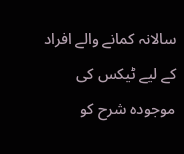سالانہ کمانے والے افراد کے لیے ٹیکس کی موجودہ شرح کو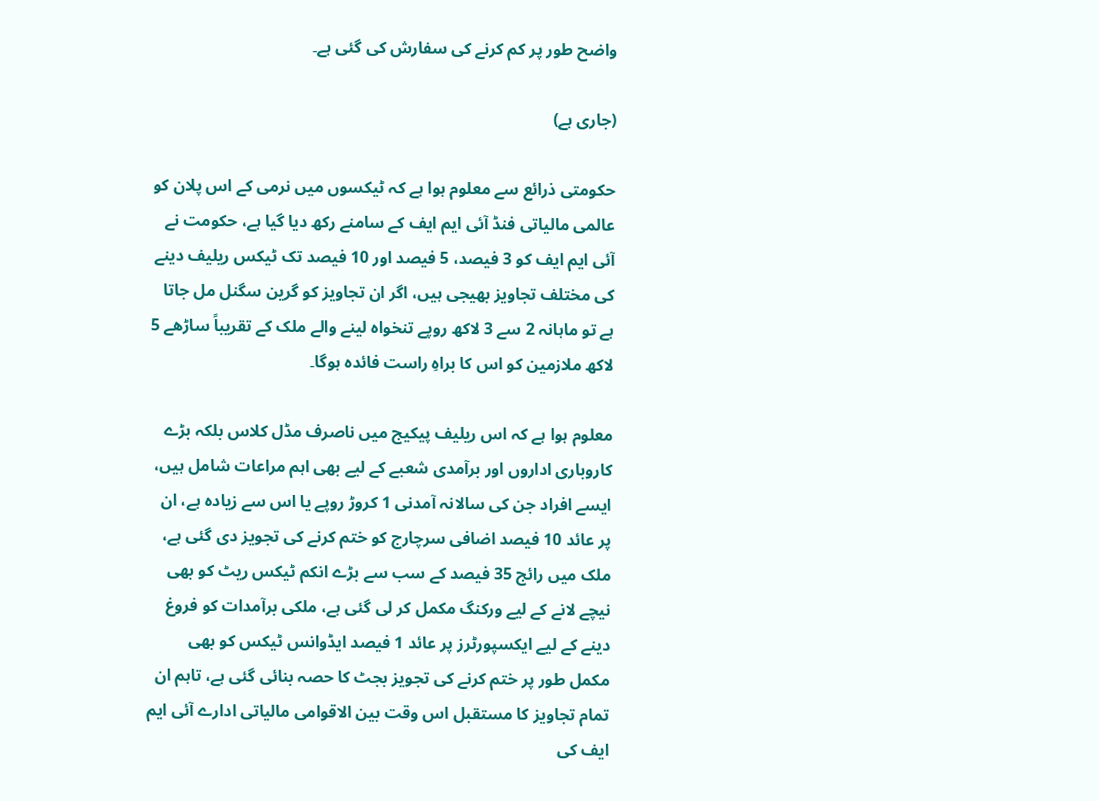واضح طور پر کم کرنے کی سفارش کی گئی ہے۔

(جاری ہے)

حکومتی ذرائع سے معلوم ہوا ہے کہ ٹیکسوں میں نرمی کے اس پلان کو عالمی مالیاتی فنڈ آئی ایم ایف کے سامنے رکھ دیا گیا ہے، حکومت نے آئی ایم ایف کو 3 فیصد، 5 فیصد اور 10 فیصد تک ٹیکس ریلیف دینے کی مختلف تجاویز بھیجی ہیں، اگر ان تجاویز کو گرین سگنل مل جاتا ہے تو ماہانہ 2 سے 3 لاکھ روپے تنخواہ لینے والے ملک کے تقریباً ساڑھے 5 لاکھ ملازمین کو اس کا براہِ راست فائدہ ہوگا۔

معلوم ہوا ہے کہ اس ریلیف پیکیج میں ناصرف مڈل کلاس بلکہ بڑے کاروباری اداروں اور برآمدی شعبے کے لیے بھی اہم مراعات شامل ہیں، ایسے افراد جن کی سالانہ آمدنی 1 کروڑ روپے یا اس سے زیادہ ہے، ان پر عائد 10 فیصد اضافی سرچارج کو ختم کرنے کی تجویز دی گئی ہے، ملک میں رائج 35 فیصد کے سب سے بڑے انکم ٹیکس ریٹ کو بھی نیچے لانے کے لیے ورکنگ مکمل کر لی گئی ہے، ملکی برآمدات کو فروغ دینے کے لیے ایکسپورٹرز پر عائد 1 فیصد ایڈوانس ٹیکس کو بھی مکمل طور پر ختم کرنے کی تجویز بجٹ کا حصہ بنائی گئی ہے، تاہم ان تمام تجاویز کا مستقبل اس وقت بین الاقوامی مالیاتی ادارے آئی ایم ایف کی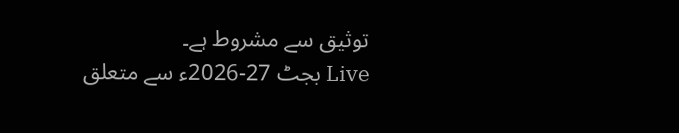توثیق سے مشروط ہے۔
Live بجٹ 27-2026ء سے متعلق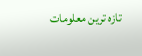تازہ ترین معلومات